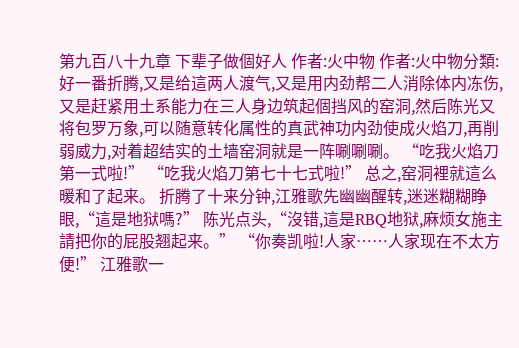第九百八十九章 下辈子做個好人 作者:火中物 作者:火中物分類: 好一番折腾,又是给這两人渡气,又是用内劲帮二人消除体内冻伤,又是赶紧用土系能力在三人身边筑起個挡风的窑洞,然后陈光又将包罗万象,可以随意转化属性的真武神功内劲使成火焰刀,再削弱威力,对着超结实的土墙窑洞就是一阵唰唰唰。 “吃我火焰刀第一式啦!” “吃我火焰刀第七十七式啦!” 总之,窑洞裡就這么暖和了起来。 折腾了十来分钟,江雅歌先幽幽醒转,迷迷糊糊睁眼,“這是地狱嗎?” 陈光点头,“沒错,這是RBQ地狱,麻烦女施主請把你的屁股翘起来。” “你奏凯啦!人家……人家现在不太方便!” 江雅歌一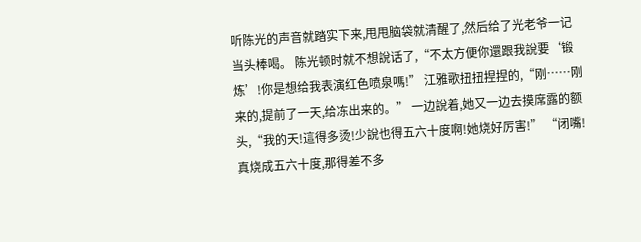听陈光的声音就踏实下来,甩甩脑袋就清醒了,然后给了光老爷一记当头棒喝。 陈光顿时就不想說话了,“不太方便你還跟我說要‘锻炼’!你是想给我表演红色喷泉嗎!” 江雅歌扭扭捏捏的,“刚……刚来的,提前了一天,给冻出来的。” 一边說着,她又一边去摸席露的额头,“我的天!這得多烫!少說也得五六十度啊!她烧好厉害!” “闭嘴!真烧成五六十度,那得差不多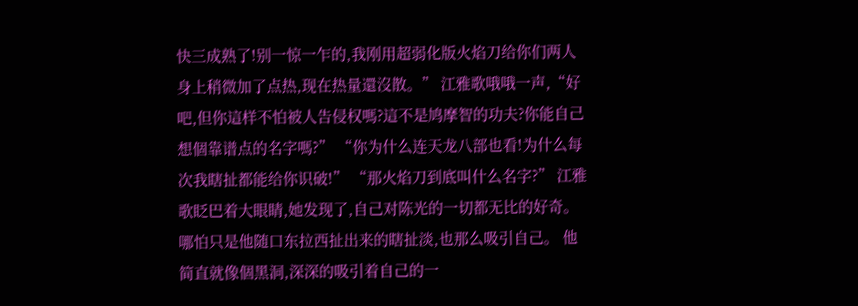快三成熟了!别一惊一乍的,我刚用超弱化版火焰刀给你们两人身上稍微加了点热,现在热量還沒散。” 江雅歌哦哦一声,“好吧,但你這样不怕被人告侵权嗎?這不是鸠摩智的功夫?你能自己想個靠谱点的名字嗎?” “你为什么连天龙八部也看!为什么每次我瞎扯都能给你识破!” “那火焰刀到底叫什么名字?” 江雅歌眨巴着大眼睛,她发现了,自己对陈光的一切都无比的好奇。 哪怕只是他随口东拉西扯出来的瞎扯淡,也那么吸引自己。 他简直就像個黑洞,深深的吸引着自己的一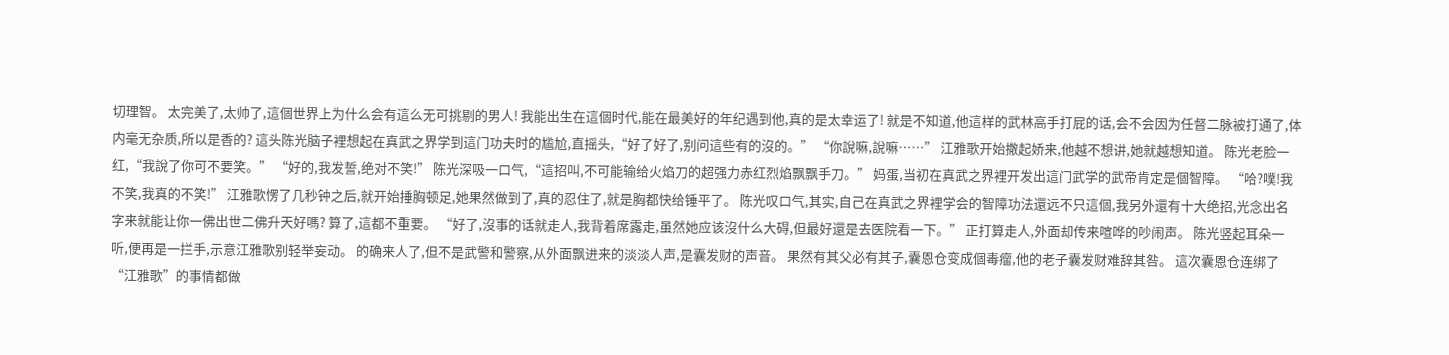切理智。 太完美了,太帅了,這個世界上为什么会有這么无可挑剔的男人! 我能出生在這個时代,能在最美好的年纪遇到他,真的是太幸运了! 就是不知道,他這样的武林高手打屁的话,会不会因为任督二脉被打通了,体内毫无杂质,所以是香的? 這头陈光脑子裡想起在真武之界学到這门功夫时的尴尬,直摇头,“好了好了,别问這些有的沒的。” “你說嘛,說嘛……” 江雅歌开始撒起娇来,他越不想讲,她就越想知道。 陈光老脸一红,“我說了你可不要笑。” “好的,我发誓,绝对不笑!” 陈光深吸一口气,“這招叫,不可能输给火焰刀的超强力赤红烈焰飘飘手刀。” 妈蛋,当初在真武之界裡开发出這门武学的武帝肯定是個智障。 “哈?噗!我不笑,我真的不笑!” 江雅歌愣了几秒钟之后,就开始捶胸顿足,她果然做到了,真的忍住了,就是胸都快给锤平了。 陈光叹口气,其实,自己在真武之界裡学会的智障功法還远不只這個,我另外還有十大绝招,光念出名字来就能让你一佛出世二佛升天好嗎? 算了,這都不重要。 “好了,沒事的话就走人,我背着席露走,虽然她应该沒什么大碍,但最好還是去医院看一下。” 正打算走人,外面却传来喧哗的吵闹声。 陈光竖起耳朵一听,便再是一拦手,示意江雅歌别轻举妄动。 的确来人了,但不是武警和警察,从外面飘进来的淡淡人声,是囊发财的声音。 果然有其父必有其子,囊恩仓变成個毒瘤,他的老子囊发财难辞其咎。 這次囊恩仓连绑了“江雅歌”的事情都做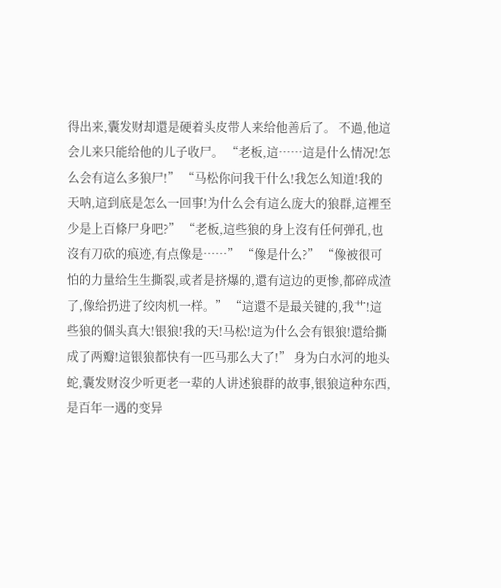得出来,囊发财却還是硬着头皮带人来给他善后了。 不過,他這会儿来只能给他的儿子收尸。 “老板,這……這是什么情况!怎么会有這么多狼尸!” “马松你问我干什么!我怎么知道!我的天呐,這到底是怎么一回事!为什么会有這么庞大的狼群,這裡至少是上百條尸身吧?” “老板,這些狼的身上沒有任何弹孔,也沒有刀砍的痕迹,有点像是……” “像是什么?” “像被很可怕的力量给生生撕裂,或者是挤爆的,還有這边的更惨,都碎成渣了,像给扔进了绞肉机一样。” “這還不是最关键的,我艹!這些狼的個头真大!银狼!我的天!马松!這为什么会有银狼!還给撕成了两瓣!這银狼都快有一匹马那么大了!” 身为白水河的地头蛇,囊发财沒少听更老一辈的人讲述狼群的故事,银狼這种东西,是百年一遇的变异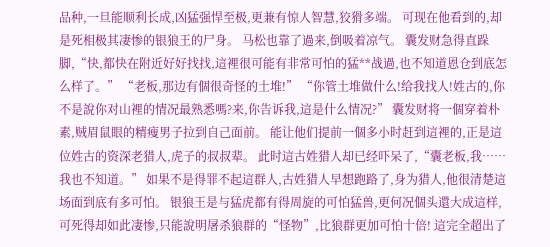品种,一旦能顺利长成,凶猛强悍至极,更兼有惊人智慧,狡猾多端。 可现在他看到的,却是死相极其凄惨的银狼王的尸身。 马松也靠了過来,倒吸着凉气。 囊发财急得直跺脚,“快,都快在附近好好找找,這裡很可能有非常可怕的猛**战過,也不知道恩仓到底怎么样了。” “老板,那边有個很奇怪的土堆!” “你管土堆做什么!给我找人!姓古的,你不是說你对山裡的情况最熟悉嗎?来,你告诉我,這是什么情况?” 囊发财将一個穿着朴素,贼眉鼠眼的精瘦男子拉到自己面前。 能让他们提前一個多小时赶到這裡的,正是這位姓古的资深老猎人,虎子的叔叔辈。 此时這古姓猎人却已经吓呆了,“囊老板,我……我也不知道。” 如果不是得罪不起這群人,古姓猎人早想跑路了,身为猎人,他很清楚這场面到底有多可怕。 银狼王是与猛虎都有得周旋的可怕猛兽,更何况個头還大成這样,可死得却如此凄惨,只能說明屠杀狼群的“怪物”,比狼群更加可怕十倍! 這完全超出了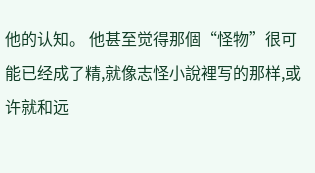他的认知。 他甚至觉得那個“怪物”很可能已经成了精,就像志怪小說裡写的那样,或许就和远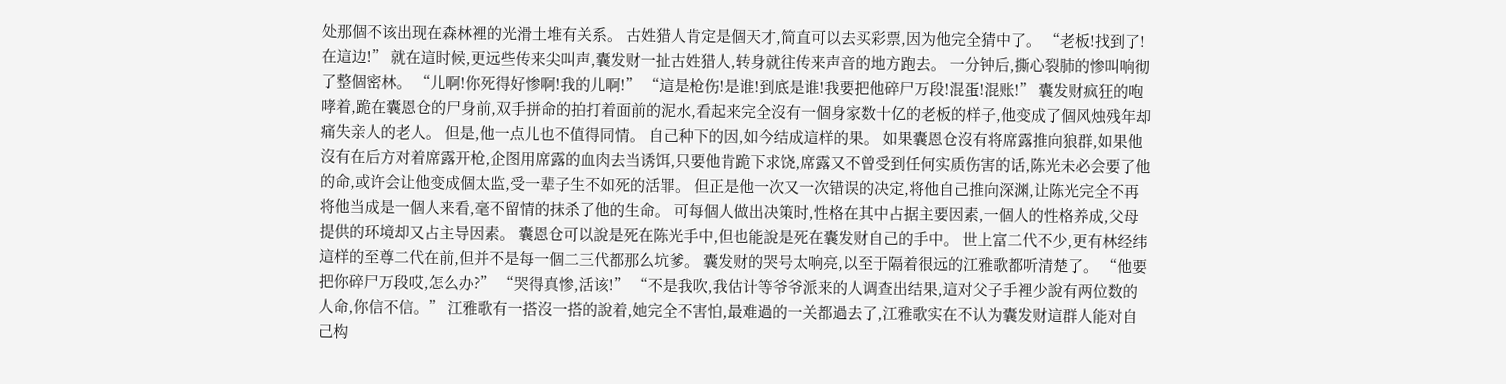处那個不该出现在森林裡的光滑土堆有关系。 古姓猎人肯定是個天才,简直可以去买彩票,因为他完全猜中了。 “老板!找到了!在這边!” 就在這时候,更远些传来尖叫声,囊发财一扯古姓猎人,转身就往传来声音的地方跑去。 一分钟后,撕心裂肺的惨叫响彻了整個密林。 “儿啊!你死得好惨啊!我的儿啊!” “這是枪伤!是谁!到底是谁!我要把他碎尸万段!混蛋!混账!” 囊发财疯狂的咆哮着,跪在囊恩仓的尸身前,双手拼命的拍打着面前的泥水,看起来完全沒有一個身家数十亿的老板的样子,他变成了個风烛残年却痛失亲人的老人。 但是,他一点儿也不值得同情。 自己种下的因,如今结成這样的果。 如果囊恩仓沒有将席露推向狼群,如果他沒有在后方对着席露开枪,企图用席露的血肉去当诱饵,只要他肯跪下求饶,席露又不曾受到任何实质伤害的话,陈光未必会要了他的命,或许会让他变成個太监,受一辈子生不如死的活罪。 但正是他一次又一次错误的决定,将他自己推向深渊,让陈光完全不再将他当成是一個人来看,毫不留情的抹杀了他的生命。 可每個人做出决策时,性格在其中占据主要因素,一個人的性格养成,父母提供的环境却又占主导因素。 囊恩仓可以說是死在陈光手中,但也能說是死在囊发财自己的手中。 世上富二代不少,更有林经纬這样的至尊二代在前,但并不是每一個二三代都那么坑爹。 囊发财的哭号太响亮,以至于隔着很远的江雅歌都听清楚了。 “他要把你碎尸万段哎,怎么办?” “哭得真惨,活该!” “不是我吹,我估计等爷爷派来的人调查出结果,這对父子手裡少說有两位数的人命,你信不信。” 江雅歌有一搭沒一搭的說着,她完全不害怕,最难過的一关都過去了,江雅歌实在不认为囊发财這群人能对自己构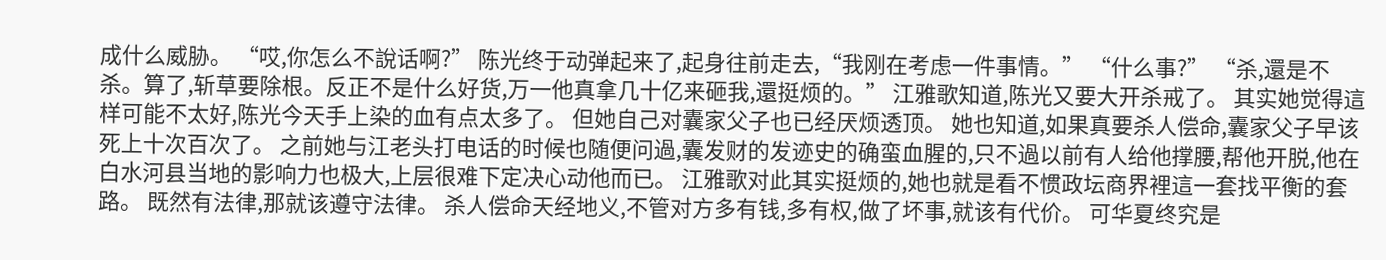成什么威胁。 “哎,你怎么不說话啊?” 陈光终于动弹起来了,起身往前走去,“我刚在考虑一件事情。” “什么事?” “杀,還是不杀。算了,斩草要除根。反正不是什么好货,万一他真拿几十亿来砸我,還挺烦的。” 江雅歌知道,陈光又要大开杀戒了。 其实她觉得這样可能不太好,陈光今天手上染的血有点太多了。 但她自己对囊家父子也已经厌烦透顶。 她也知道,如果真要杀人偿命,囊家父子早该死上十次百次了。 之前她与江老头打电话的时候也随便问過,囊发财的发迹史的确蛮血腥的,只不過以前有人给他撑腰,帮他开脱,他在白水河县当地的影响力也极大,上层很难下定决心动他而已。 江雅歌对此其实挺烦的,她也就是看不惯政坛商界裡這一套找平衡的套路。 既然有法律,那就该遵守法律。 杀人偿命天经地义,不管对方多有钱,多有权,做了坏事,就该有代价。 可华夏终究是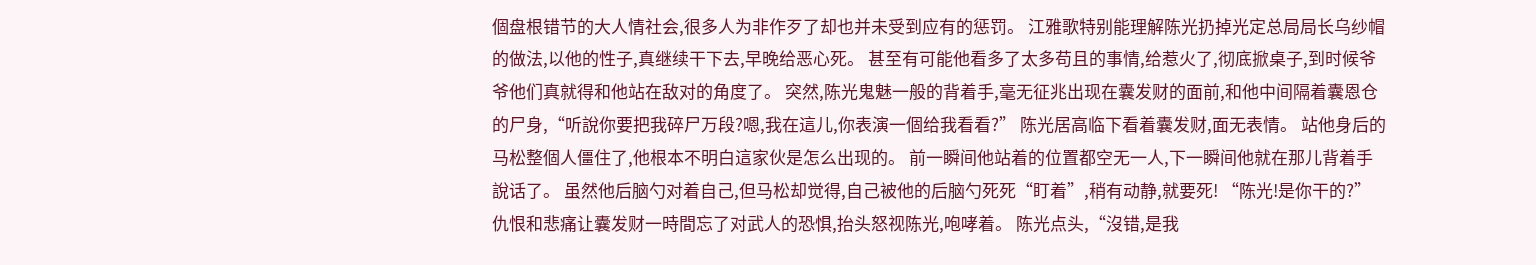個盘根错节的大人情社会,很多人为非作歹了却也并未受到应有的惩罚。 江雅歌特别能理解陈光扔掉光定总局局长乌纱帽的做法,以他的性子,真继续干下去,早晚给恶心死。 甚至有可能他看多了太多苟且的事情,给惹火了,彻底掀桌子,到时候爷爷他们真就得和他站在敌对的角度了。 突然,陈光鬼魅一般的背着手,毫无征兆出现在囊发财的面前,和他中间隔着囊恩仓的尸身,“听說你要把我碎尸万段?嗯,我在這儿,你表演一個给我看看?” 陈光居高临下看着囊发财,面无表情。 站他身后的马松整個人僵住了,他根本不明白這家伙是怎么出现的。 前一瞬间他站着的位置都空无一人,下一瞬间他就在那儿背着手說话了。 虽然他后脑勺对着自己,但马松却觉得,自己被他的后脑勺死死“盯着”,稍有动静,就要死! “陈光!是你干的?” 仇恨和悲痛让囊发财一時間忘了对武人的恐惧,抬头怒视陈光,咆哮着。 陈光点头,“沒错,是我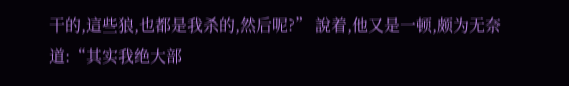干的,這些狼,也都是我杀的,然后呢?” 說着,他又是一顿,颇为无奈道:“其实我绝大部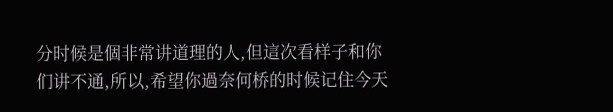分时候是個非常讲道理的人,但這次看样子和你们讲不通,所以,希望你過奈何桥的时候记住今天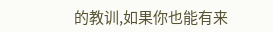的教训,如果你也能有来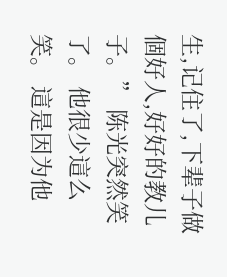生,记住了,下辈子做個好人,好好的教儿子。” 陈光突然笑了。 他很少這么笑。 這是因为他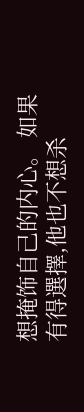想掩饰自己的内心。 如果有得選擇,他也不想杀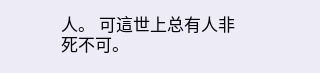人。 可這世上总有人非死不可。